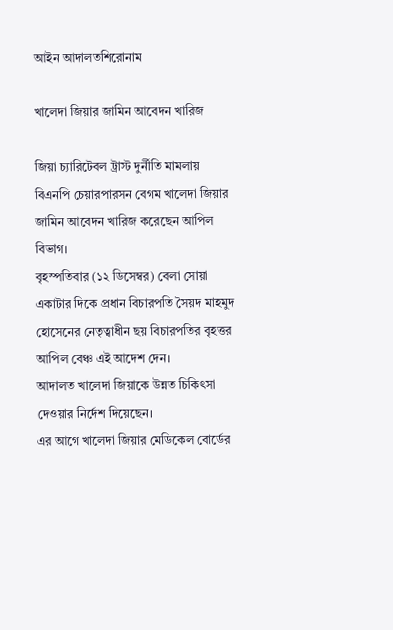আইন আদালতশিরোনাম

খালেদা জিয়ার জামিন আবেদন খারিজ

জিয়া চ্যারিটেবল ট্রাস্ট দুর্নীতি মামলায় বিএনপি চেয়ারপারসন বেগম খালেদা জিয়ার জামিন আবেদন খারিজ করেছেন আপিল বিভাগ।
বৃহস্পতিবার (১২ ডিসেম্বর) বেলা সোয়া একাটার দিকে প্রধান বিচারপতি সৈয়দ মাহমুদ হোসেনের নেতৃত্বাধীন ছয় বিচারপতির বৃহত্তর আপিল বেঞ্চ এই আদেশ দেন।
আদালত খালেদা জিয়াকে উন্নত চিকিৎসা দেওয়ার নির্দেশ দিয়েছেন।
এর আগে খালেদা জিয়ার মেডিকেল বোর্ডের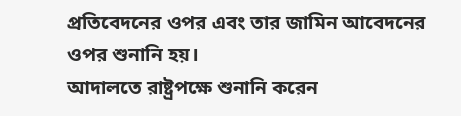প্রতিবেদনের ওপর এবং তার জামিন আবেদনের ওপর শুনানি হয়।
আদালতে রাষ্ট্রপক্ষে শুনানি করেন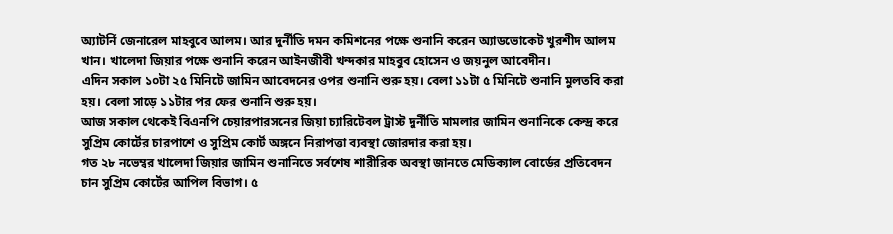অ্যাটর্নি জেনারেল মাহবুবে আলম। আর দুর্নীতি দমন কমিশনের পক্ষে শুনানি করেন অ্যাডভোকেট খুরশীদ আলম খান। খালেদা জিয়ার পক্ষে শুনানি করেন আইনজীবী খন্দকার মাহবুব হোসেন ও জয়নুল আবেদীন।
এদিন সকাল ১০টা ২৫ মিনিটে জামিন আবেদনের ওপর শুনানি শুরু হয়। বেলা ১১টা ৫ মিনিটে শুনানি মুলতবি করা হয়। বেলা সাড়ে ১১টার পর ফের শুনানি শুরু হয়।
আজ সকাল থেকেই বিএনপি চেয়ারপারসনের জিয়া চ্যারিটেবল ট্রাস্ট দুর্নীতি মামলার জামিন শুনানিকে কেন্দ্র করে সুপ্রিম কোর্টের চারপাশে ও সুপ্রিম কোর্ট অঙ্গনে নিরাপত্তা ব‌্যবস্থা জোরদার করা হয়।
গত ২৮ নভেম্বর খালেদা জিয়ার জামিন শুনানিতে সর্বশেষ শারীরিক অবস্থা জানতে মেডিক্যাল বোর্ডের প্রতিবেদন চান সুপ্রিম কোর্টের আপিল বিভাগ। ৫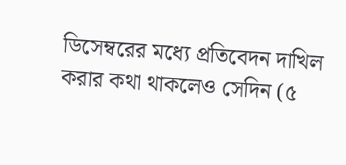ডিসেম্বরের মধ্যে প্রতিবেদন দাখিল করার কথা থাকলেও সেদিন (৫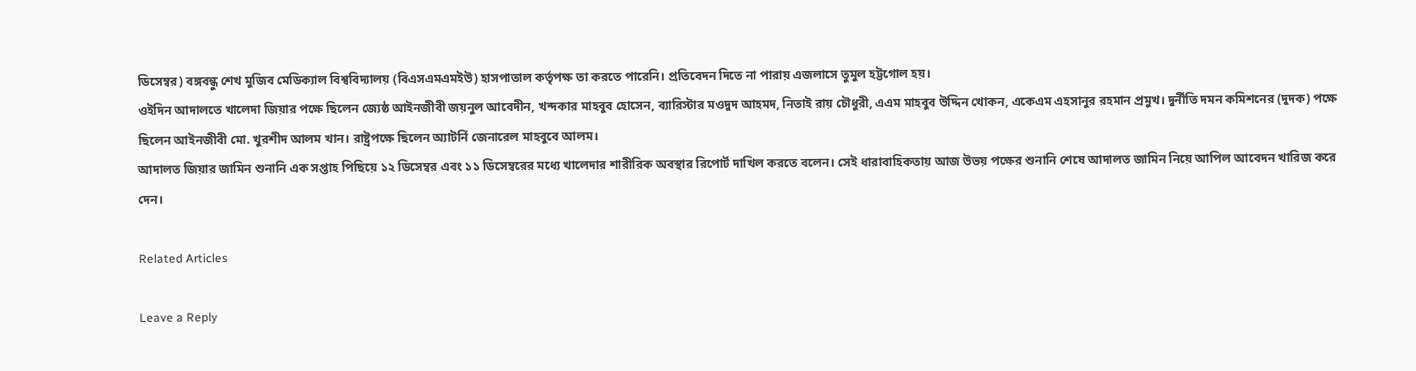ডিসেম্বর) বঙ্গবন্ধু শেখ মুজিব মেডিক‌্যাল বিশ্ববিদ্যালয় (বিএসএমএমইউ) হাসপাতাল কর্তৃপক্ষ তা করতে পারেনি। প্রতিবেদন দিতে না পারায় এজলাসে তুমুল হট্টগোল হয়।
ওইদিন আদালতে খালেদা জিয়ার পক্ষে ছিলেন জ্যেষ্ঠ আইনজীবী জয়নুল আবেদীন, খন্দকার মাহবুব হোসেন, ব্যারিস্টার মওদুদ আহমদ, নিতাই রায় চৌধুরী, এএম মাহবুব উদ্দিন খোকন, একেএম এহসানুর রহমান প্রমুখ। দুর্নীতি দমন কমিশনের (দুদক) পক্ষে ছিলেন আইনজীবী মো. খুরশীদ আলম খান। রাষ্ট্রপক্ষে ছিলেন অ্যাটর্নি জেনারেল মাহবুবে আলম।
আদালত জিয়ার জামিন শুনানি এক সপ্তাহ পিছিয়ে ১২ ডিসেম্বর এবং ১১ ডিসেম্বরের মধ্যে খালেদার শারীরিক অবস্থার রিপোর্ট দাখিল করতে বলেন। সেই ধারাবাহিকতায় আজ উভয় পক্ষের শুনানি শেষে আদালত জামিন নিয়ে আপিল আবেদন খারিজ করে দেন।

Related Articles

Leave a Reply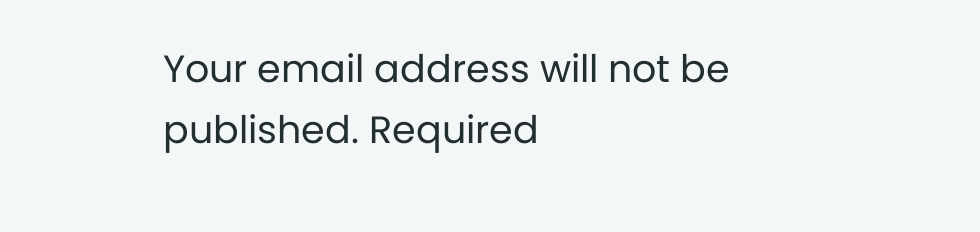Your email address will not be published. Required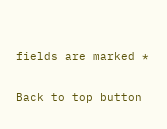fields are marked *

Back to top button